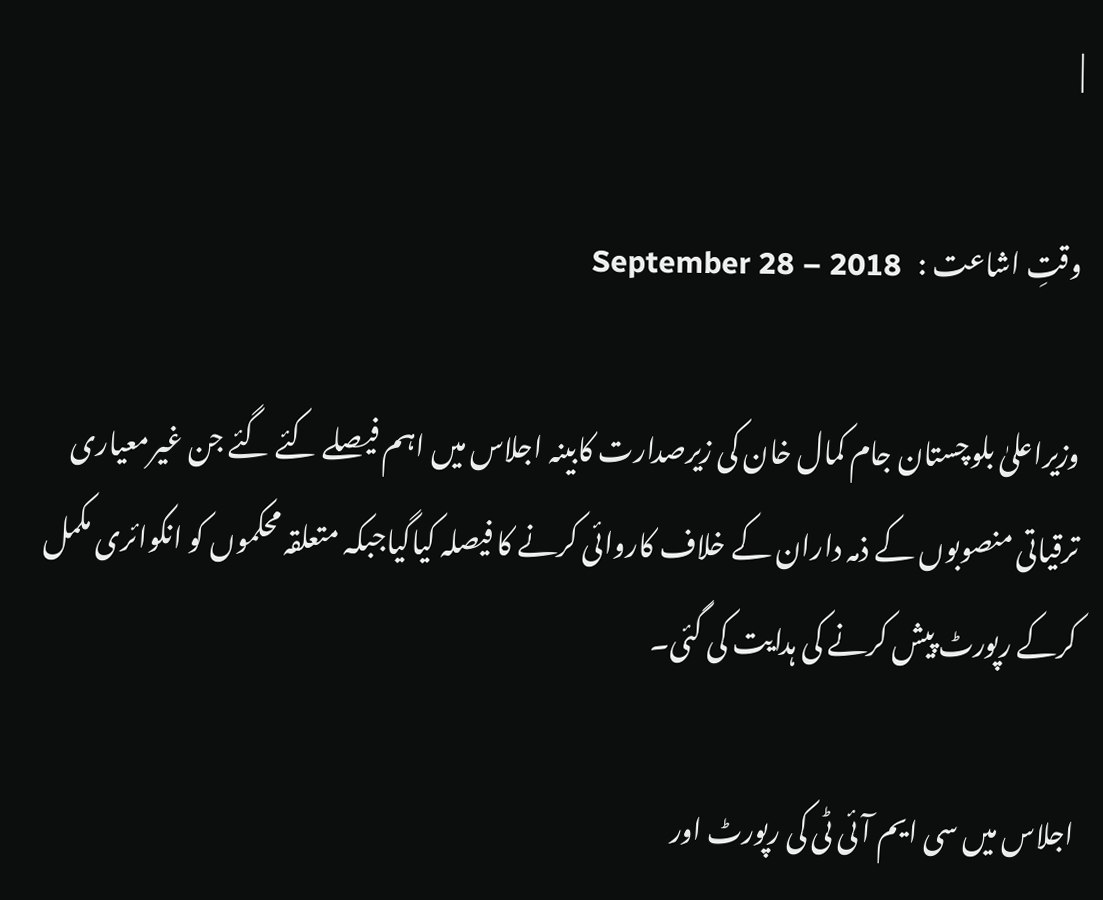|

وقتِ اشاعت :   September 28 – 2018

وزیراعلیٰ بلوچستان جام کمال خان کی زیرصدارت کابینہ اجلاس میں اہم فیصلے کئے گئے جن غیرمعیاری ترقیاتی منصوبوں کے ذمہ داران کے خلاف کاروائی کرنے کا فیصلہ کیاگیاجبکہ متعلقہ محکموں کو انکوائری مکمل کرکے رپورٹ پیش کرنے کی ہدایت کی گئی۔

اجلاس میں سی ایم آئی ٹی کی رپورٹ اور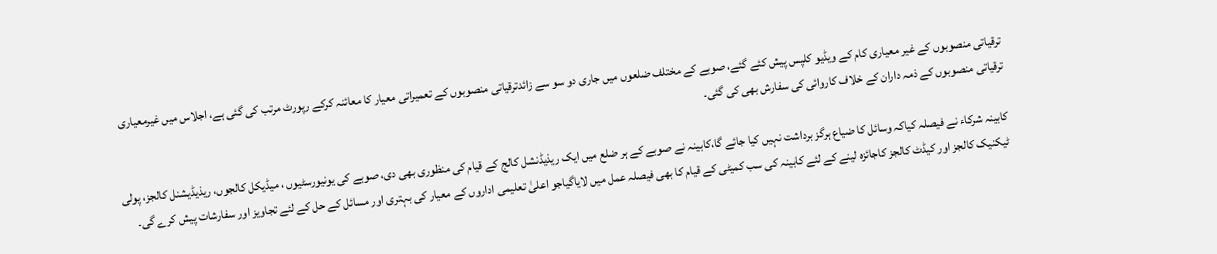ترقیاتی منصوبوں کے غیر معیاری کام کے ویڈیو کلپس پیش کئے گئے، صوبے کے مختلف ضلعوں میں جاری دو سو سے زائدترقیاتی منصوبوں کے تعمیراتی معیار کا معائنہ کرکے رپورٹ مرتب کی گئی ہے، اجلاس میں غیرمعیاری ترقیاتی منصوبوں کے ذمہ داران کے خلاف کاروائی کی سفارش بھی کی گئی۔

کابینہ شرکاء نے فیصلہ کیاکہ وسائل کا ضیاع ہرگز برداشت نہیں کیا جائے گا،کابینہ نے صوبے کے ہر ضلع میں ایک ریذیڈنشل کالج کے قیام کی منظوری بھی دی، صوبے کی یونیورسٹیوں ، میڈیکل کالجوں، ریذیڈیشنل کالجز، پولی ٹیکنیک کالجز اور کیڈٹ کالجز کاجائزہ لینے کے لئے کابینہ کی سب کمیٹی کے قیام کا بھی فیصلہ عمل میں لایاگیاجو اعلیٰ تعلیمی اداروں کے معیار کی بہتری اور مسائل کے حل کے لئے تجاویز اور سفارشات پیش کرے گی۔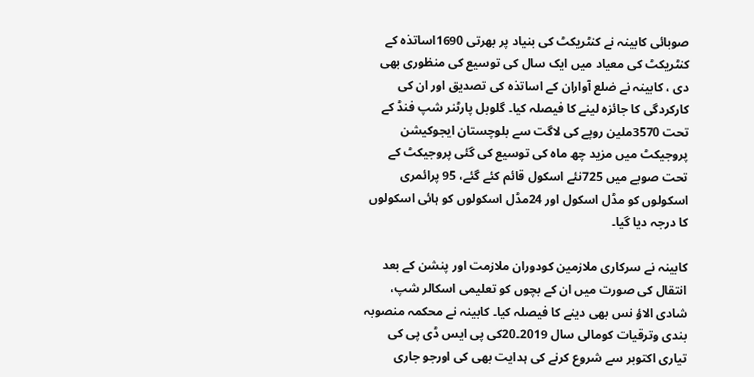صوبائی کابینہ نے کنٹریکٹ کی بنیاد پر بھرتی 1690اساتذہ کے کنٹریکٹ کی معیاد میں ایک سال کی توسیع کی منظوری بھی دی ، کابینہ نے ضلع آواران کے اساتذہ کی تصدیق اور ان کی کارکردگی کا جائزہ لینے کا فیصلہ کیا۔ گلوبل پارٹنر شپ فنڈ کے تحت 3570ملین روپے کی لاگت سے بلوچستان ایجوکیشن پروجیکٹ میں مزید چھ ماہ کی توسیع کی گئی پروجیکٹ کے تحت صوبے میں 725نئے اسکول قائم کئے گئے، 95 پرائمری اسکولوں کو مڈل اسکول اور 24مڈل اسکولوں کو ہائی اسکولوں کا درجہ دیا گیا۔

کابینہ نے سرکاری ملازمین کودوران ملازمت اور پنشن کے بعد انتقال کی صورت میں ان کے بچوں کو تعلیمی اسکالر شپ، شادی الاؤ نس بھی دینے کا فیصلہ کیا۔ کابینہ نے محکمہ منصوبہ بندی وترقیات کومالی سال 2019۔20کی پی ایس ڈی پی کی تیاری اکتوبر سے شروع کرنے کی ہدایت بھی کی اورجو جاری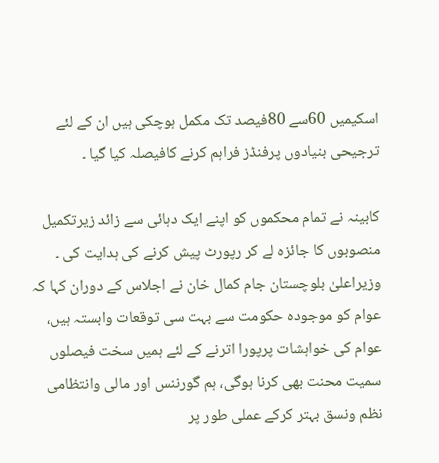اسکیمیں 60سے 80فیصد تک مکمل ہوچکی ہیں ان کے لئے ترجیحی بنیادوں پرفنڈز فراہم کرنے کافیصلہ کیا گیا ۔

کابینہ نے تمام محکموں کو اپنے ایک دہائی سے زائد زیرتکمیل منصوبوں کا جائزہ لے کر رپورٹ پیش کرنے کی ہدایت کی ۔ وزیراعلیٰ بلوچستان جام کمال خان نے اجلاس کے دوران کہا کہ عوام کو موجودہ حکومت سے بہت سی توقعات وابستہ ہیں، عوام کی خواہشات پرپورا اترنے کے لئے ہمیں سخت فیصلوں سمیت محنت بھی کرنا ہوگی، ہم گورننس اور مالی وانتظامی نظم ونسق بہتر کرکے عملی طور پر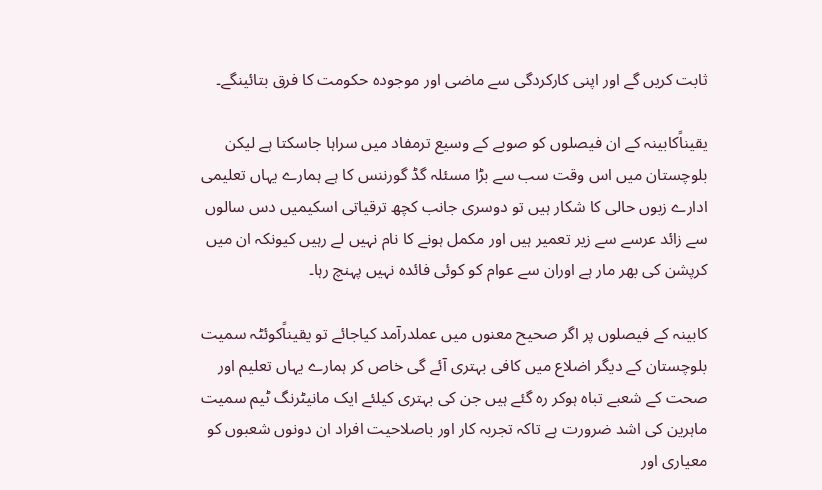ثابت کریں گے اور اپنی کارکردگی سے ماضی اور موجودہ حکومت کا فرق بتائینگے۔

یقیناًکابینہ کے ان فیصلوں کو صوبے کے وسیع ترمفاد میں سراہا جاسکتا ہے لیکن بلوچستان میں اس وقت سب سے بڑا مسئلہ گڈ گورننس کا ہے ہمارے یہاں تعلیمی ادارے زبوں حالی کا شکار ہیں تو دوسری جانب کچھ ترقیاتی اسکیمیں دس سالوں سے زائد عرسے سے زیر تعمیر ہیں اور مکمل ہونے کا نام نہیں لے رہیں کیونکہ ان میں کرپشن کی بھر مار ہے اوران سے عوام کو کوئی فائدہ نہیں پہنچ رہا۔

کابینہ کے فیصلوں پر اگر صحیح معنوں میں عملدرآمد کیاجائے تو یقیناًکوئٹہ سمیت بلوچستان کے دیگر اضلاع میں کافی بہتری آئے گی خاص کر ہمارے یہاں تعلیم اور صحت کے شعبے تباہ ہوکر رہ گئے ہیں جن کی بہتری کیلئے ایک مانیٹرنگ ٹیم سمیت ماہرین کی اشد ضرورت ہے تاکہ تجربہ کار اور باصلاحیت افراد ان دونوں شعبوں کو معیاری اور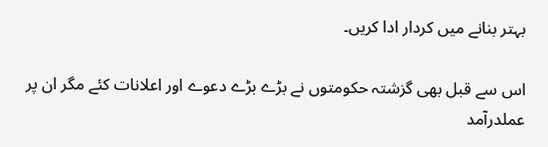بہتر بنانے میں کردار ادا کریں۔

اس سے قبل بھی گزشتہ حکومتوں نے بڑے بڑے دعوے اور اعلانات کئے مگر ان پر عملدرآمد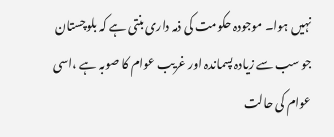نہیں ہوا۔ موجودہ حکومت کی ذمہ داری بنتی ہے کہ بلوچستان جو سب سے زیادہ پسماندہ اور غریب عوام کا صوبہ ہے ،اسی عوام کی حالت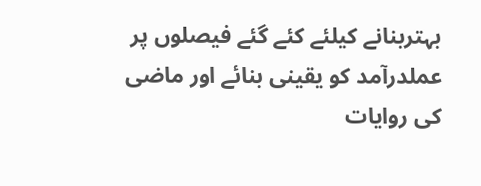بہتربنانے کیلئے کئے گئے فیصلوں پر عملدرآمد کو یقینی بنائے اور ماضی کی روایات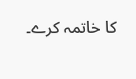کا خاتمہ کرے۔